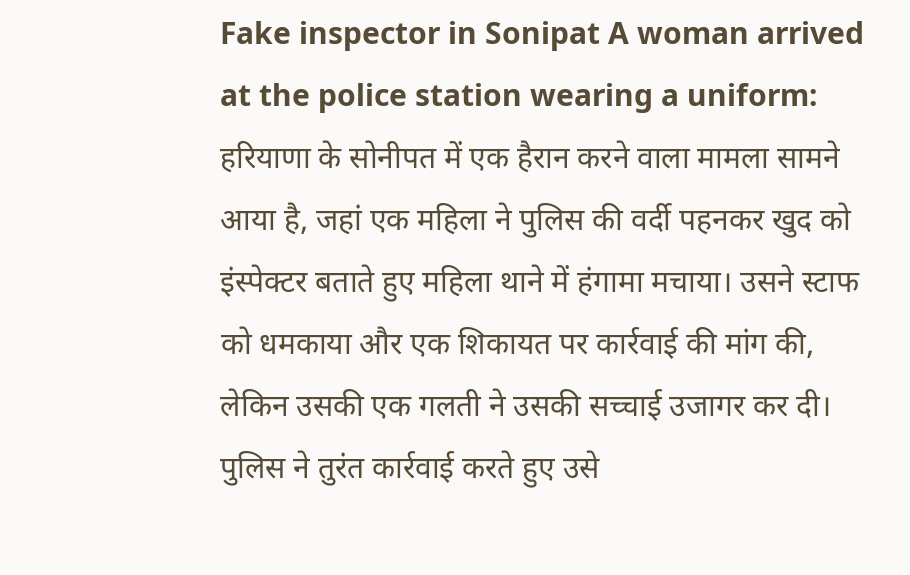Fake inspector in Sonipat A woman arrived at the police station wearing a uniform:
हरियाणा के सोनीपत में एक हैरान करने वाला मामला सामने आया है, जहां एक महिला ने पुलिस की वर्दी पहनकर खुद को इंस्पेक्टर बताते हुए महिला थाने में हंगामा मचाया। उसने स्टाफ को धमकाया और एक शिकायत पर कार्रवाई की मांग की, लेकिन उसकी एक गलती ने उसकी सच्चाई उजागर कर दी। पुलिस ने तुरंत कार्रवाई करते हुए उसे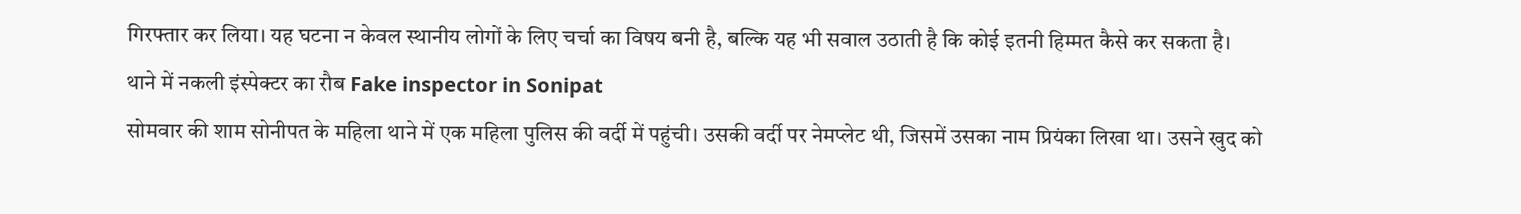गिरफ्तार कर लिया। यह घटना न केवल स्थानीय लोगों के लिए चर्चा का विषय बनी है, बल्कि यह भी सवाल उठाती है कि कोई इतनी हिम्मत कैसे कर सकता है।
थाने में नकली इंस्पेक्टर का रौब Fake inspector in Sonipat
सोमवार की शाम सोनीपत के महिला थाने में एक महिला पुलिस की वर्दी में पहुंची। उसकी वर्दी पर नेमप्लेट थी, जिसमें उसका नाम प्रियंका लिखा था। उसने खुद को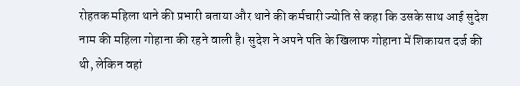रोहतक महिला थाने की प्रभारी बताया और थाने की कर्मचारी ज्योति से कहा कि उसके साथ आई सुदेश नाम की महिला गोहाना की रहने वाली है। सुदेश ने अपने पति के खिलाफ गोहाना में शिकायत दर्ज की थी, लेकिन वहां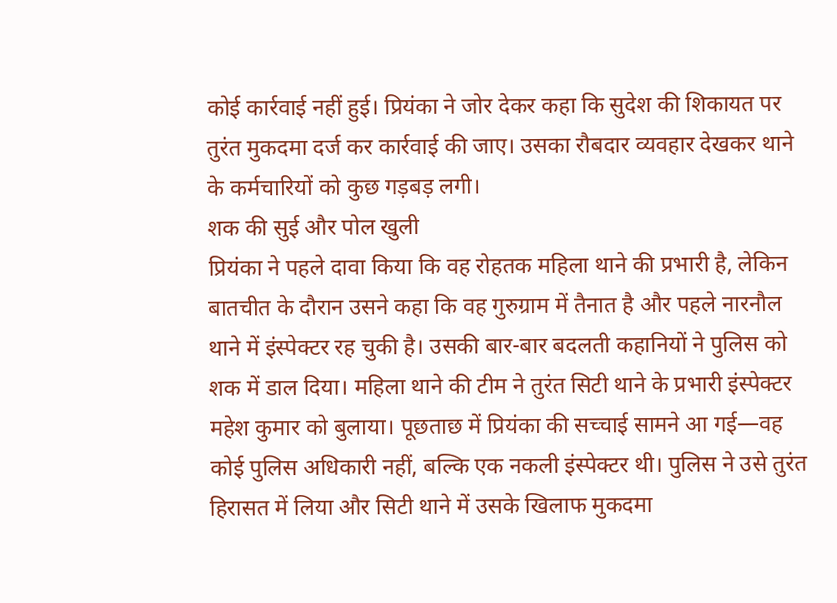कोई कार्रवाई नहीं हुई। प्रियंका ने जोर देकर कहा कि सुदेश की शिकायत पर तुरंत मुकदमा दर्ज कर कार्रवाई की जाए। उसका रौबदार व्यवहार देखकर थाने के कर्मचारियों को कुछ गड़बड़ लगी।
शक की सुई और पोल खुली
प्रियंका ने पहले दावा किया कि वह रोहतक महिला थाने की प्रभारी है, लेकिन बातचीत के दौरान उसने कहा कि वह गुरुग्राम में तैनात है और पहले नारनौल थाने में इंस्पेक्टर रह चुकी है। उसकी बार-बार बदलती कहानियों ने पुलिस को शक में डाल दिया। महिला थाने की टीम ने तुरंत सिटी थाने के प्रभारी इंस्पेक्टर महेश कुमार को बुलाया। पूछताछ में प्रियंका की सच्चाई सामने आ गई—वह कोई पुलिस अधिकारी नहीं, बल्कि एक नकली इंस्पेक्टर थी। पुलिस ने उसे तुरंत हिरासत में लिया और सिटी थाने में उसके खिलाफ मुकदमा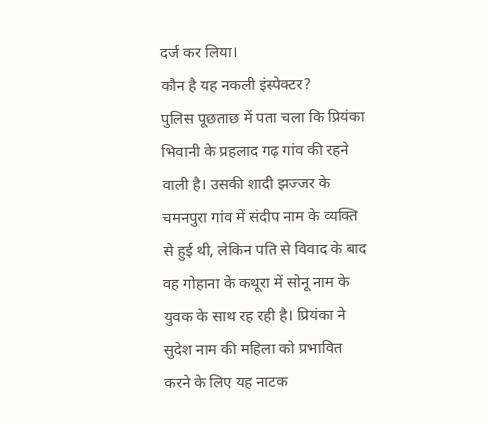दर्ज कर लिया।
कौन है यह नकली इंस्पेक्टर?
पुलिस पूछताछ में पता चला कि प्रियंका भिवानी के प्रहलाद गढ़ गांव की रहने वाली है। उसकी शादी झज्जर के चमनपुरा गांव में संदीप नाम के व्यक्ति से हुई थी, लेकिन पति से विवाद के बाद वह गोहाना के कथूरा में सोनू नाम के युवक के साथ रह रही है। प्रियंका ने सुदेश नाम की महिला को प्रभावित करने के लिए यह नाटक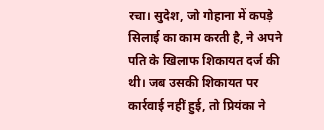रचा। सुदेश, जो गोहाना में कपड़े सिलाई का काम करती है, ने अपने पति के खिलाफ शिकायत दर्ज की थी। जब उसकी शिकायत पर कार्रवाई नहीं हुई, तो प्रियंका ने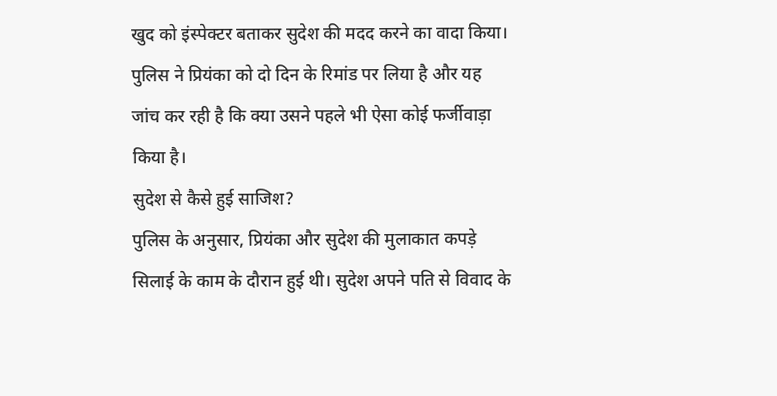खुद को इंस्पेक्टर बताकर सुदेश की मदद करने का वादा किया। पुलिस ने प्रियंका को दो दिन के रिमांड पर लिया है और यह जांच कर रही है कि क्या उसने पहले भी ऐसा कोई फर्जीवाड़ा किया है।
सुदेश से कैसे हुई साजिश?
पुलिस के अनुसार, प्रियंका और सुदेश की मुलाकात कपड़े सिलाई के काम के दौरान हुई थी। सुदेश अपने पति से विवाद के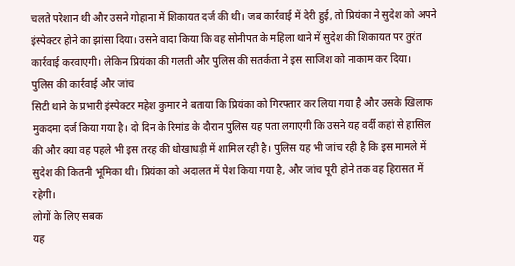चलते परेशान थी और उसने गोहाना में शिकायत दर्ज की थी। जब कार्रवाई में देरी हुई, तो प्रियंका ने सुदेश को अपने इंस्पेक्टर होने का झांसा दिया। उसने वादा किया कि वह सोनीपत के महिला थाने में सुदेश की शिकायत पर तुरंत कार्रवाई करवाएगी। लेकिन प्रियंका की गलती और पुलिस की सतर्कता ने इस साजिश को नाकाम कर दिया।
पुलिस की कार्रवाई और जांच
सिटी थाने के प्रभारी इंस्पेक्टर महेश कुमार ने बताया कि प्रियंका को गिरफ्तार कर लिया गया है और उसके खिलाफ मुकदमा दर्ज किया गया है। दो दिन के रिमांड के दौरान पुलिस यह पता लगाएगी कि उसने यह वर्दी कहां से हासिल की और क्या वह पहले भी इस तरह की धोखाधड़ी में शामिल रही है। पुलिस यह भी जांच रही है कि इस मामले में सुदेश की कितनी भूमिका थी। प्रियंका को अदालत में पेश किया गया है, और जांच पूरी होने तक वह हिरासत में रहेगी।
लोगों के लिए सबक
यह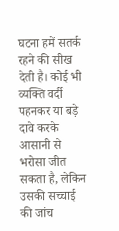घटना हमें सतर्क रहने की सीख देती है। कोई भी व्यक्ति वर्दी पहनकर या बड़े दावे करके आसानी से भरोसा जीत सकता है, लेकिन उसकी सच्चाई की जांच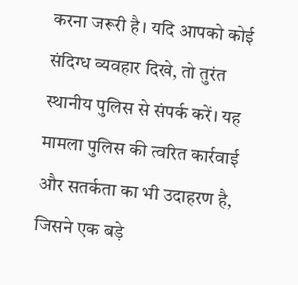करना जरूरी है। यदि आपको कोई संदिग्ध व्यवहार दिखे, तो तुरंत स्थानीय पुलिस से संपर्क करें। यह मामला पुलिस की त्वरित कार्रवाई और सतर्कता का भी उदाहरण है, जिसने एक बड़े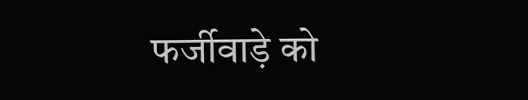फर्जीवाड़े को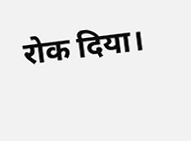रोक दिया।